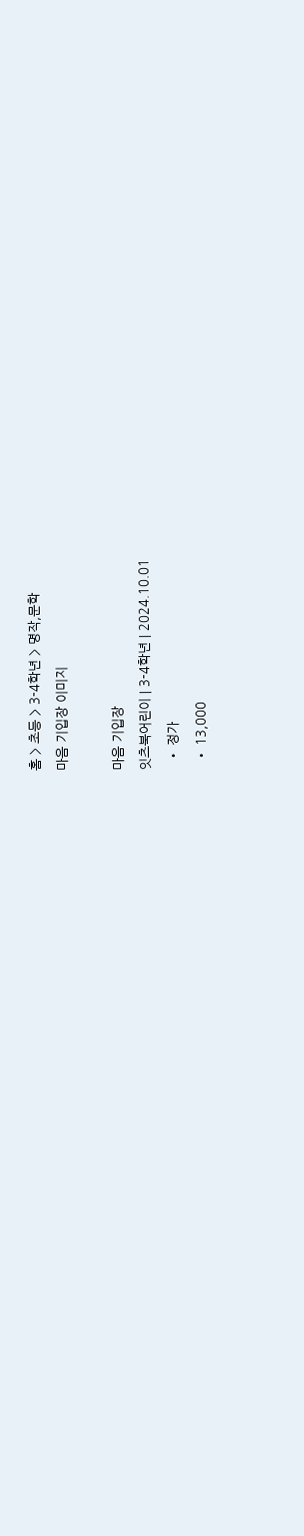홈 > 초등 > 3-4학년 > 명작,문학
마음 기입장 이미지

마음 기입장
잇츠북어린이 | 3-4학년 | 2024.10.01
  • 정가
  • 13,000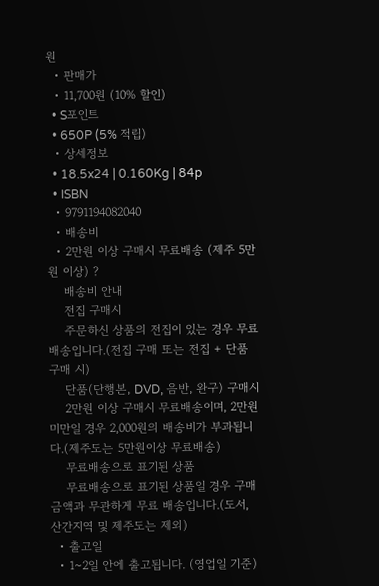원
  • 판매가
  • 11,700원 (10% 할인)
  • S포인트
  • 650P (5% 적립)
  • 상세정보
  • 18.5x24 | 0.160Kg | 84p
  • ISBN
  • 9791194082040
  • 배송비
  • 2만원 이상 구매시 무료배송 (제주 5만원 이상) ?
    배송비 안내
    전집 구매시
    주문하신 상품의 전집이 있는 경우 무료배송입니다.(전집 구매 또는 전집 + 단품 구매 시)
    단품(단행본, DVD, 음반, 완구) 구매시
    2만원 이상 구매시 무료배송이며, 2만원 미만일 경우 2,000원의 배송비가 부과됩니다.(제주도는 5만원이상 무료배송)
    무료배송으로 표기된 상품
    무료배송으로 표기된 상품일 경우 구매금액과 무관하게 무료 배송입니다.(도서, 산간지역 및 제주도는 제외)
  • 출고일
  • 1~2일 안에 출고됩니다. (영업일 기준)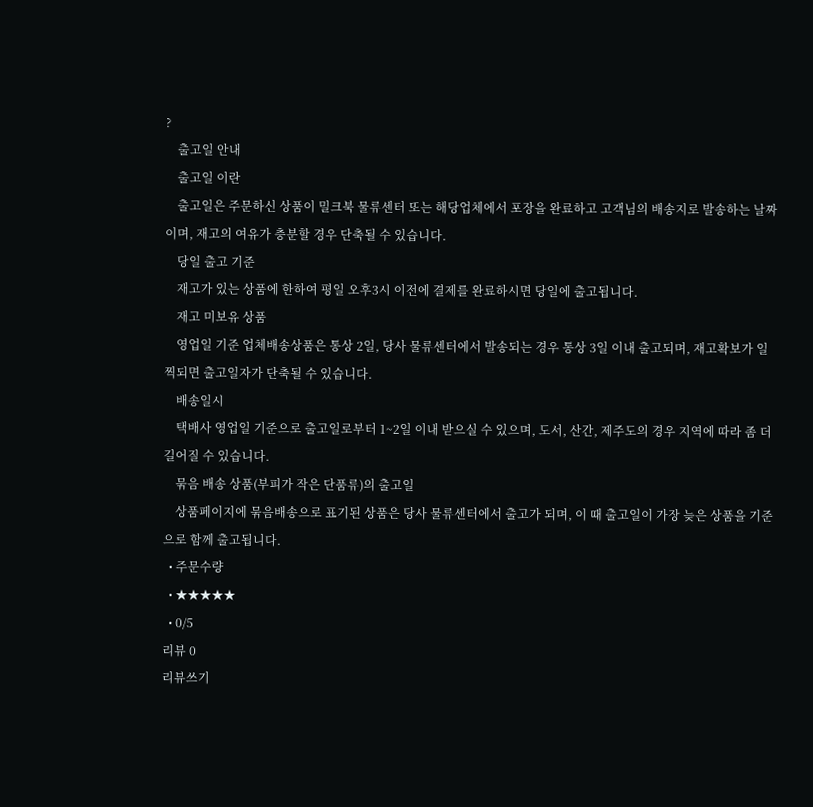?
    출고일 안내
    출고일 이란
    출고일은 주문하신 상품이 밀크북 물류센터 또는 해당업체에서 포장을 완료하고 고객님의 배송지로 발송하는 날짜이며, 재고의 여유가 충분할 경우 단축될 수 있습니다.
    당일 출고 기준
    재고가 있는 상품에 한하여 평일 오후3시 이전에 결제를 완료하시면 당일에 출고됩니다.
    재고 미보유 상품
    영업일 기준 업체배송상품은 통상 2일, 당사 물류센터에서 발송되는 경우 통상 3일 이내 출고되며, 재고확보가 일찍되면 출고일자가 단축될 수 있습니다.
    배송일시
    택배사 영업일 기준으로 출고일로부터 1~2일 이내 받으실 수 있으며, 도서, 산간, 제주도의 경우 지역에 따라 좀 더 길어질 수 있습니다.
    묶음 배송 상품(부피가 작은 단품류)의 출고일
    상품페이지에 묶음배송으로 표기된 상품은 당사 물류센터에서 출고가 되며, 이 때 출고일이 가장 늦은 상품을 기준으로 함께 출고됩니다.
  • 주문수량
  • ★★★★★
  • 0/5
리뷰 0
리뷰쓰기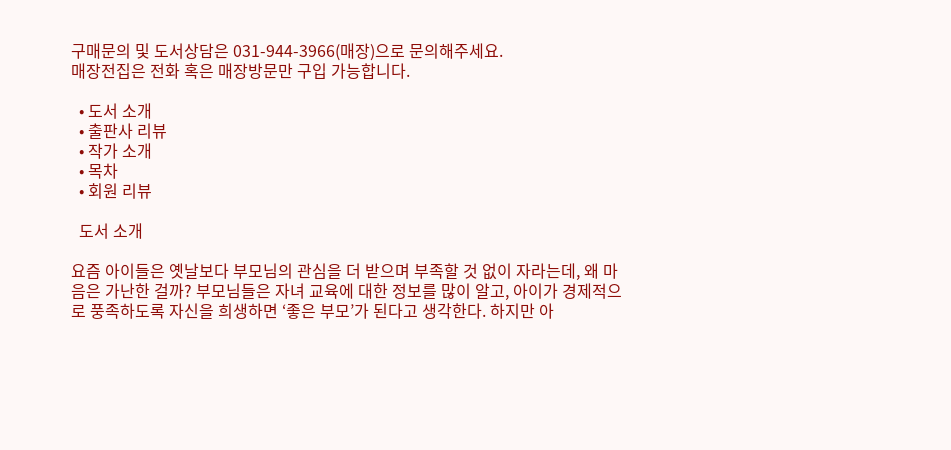구매문의 및 도서상담은 031-944-3966(매장)으로 문의해주세요.
매장전집은 전화 혹은 매장방문만 구입 가능합니다.

  • 도서 소개
  • 출판사 리뷰
  • 작가 소개
  • 목차
  • 회원 리뷰

  도서 소개

요즘 아이들은 옛날보다 부모님의 관심을 더 받으며 부족할 것 없이 자라는데, 왜 마음은 가난한 걸까? 부모님들은 자녀 교육에 대한 정보를 많이 알고, 아이가 경제적으로 풍족하도록 자신을 희생하면 ‘좋은 부모’가 된다고 생각한다. 하지만 아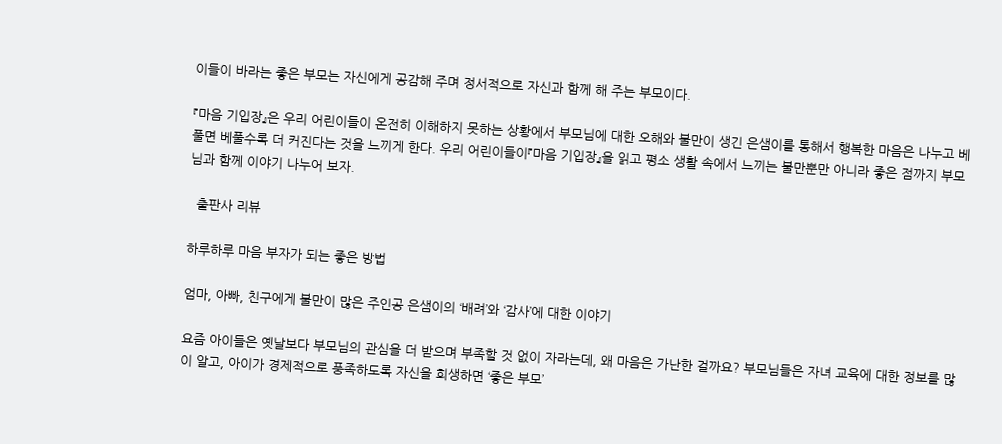이들이 바라는 좋은 부모는 자신에게 공감해 주며 정서적으로 자신과 함께 해 주는 부모이다.

『마음 기입장』은 우리 어린이들이 온전히 이해하지 못하는 상황에서 부모님에 대한 오해와 불만이 생긴 은샘이를 통해서 행복한 마음은 나누고 베풀면 베풀수록 더 커진다는 것을 느끼게 한다. 우리 어린이들이『마음 기입장』을 읽고 평소 생활 속에서 느끼는 불만뿐만 아니라 좋은 점까지 부모님과 함께 이야기 나누어 보자.

  출판사 리뷰

하루하루 마음 부자가 되는 좋은 방법

엄마, 아빠, 친구에게 불만이 많은 주인공 은샘이의 ‘배려’와 ‘감사’에 대한 이야기

요즘 아이들은 옛날보다 부모님의 관심을 더 받으며 부족할 것 없이 자라는데, 왜 마음은 가난한 걸까요? 부모님들은 자녀 교육에 대한 정보를 많이 알고, 아이가 경제적으로 풍족하도록 자신을 희생하면 ‘좋은 부모’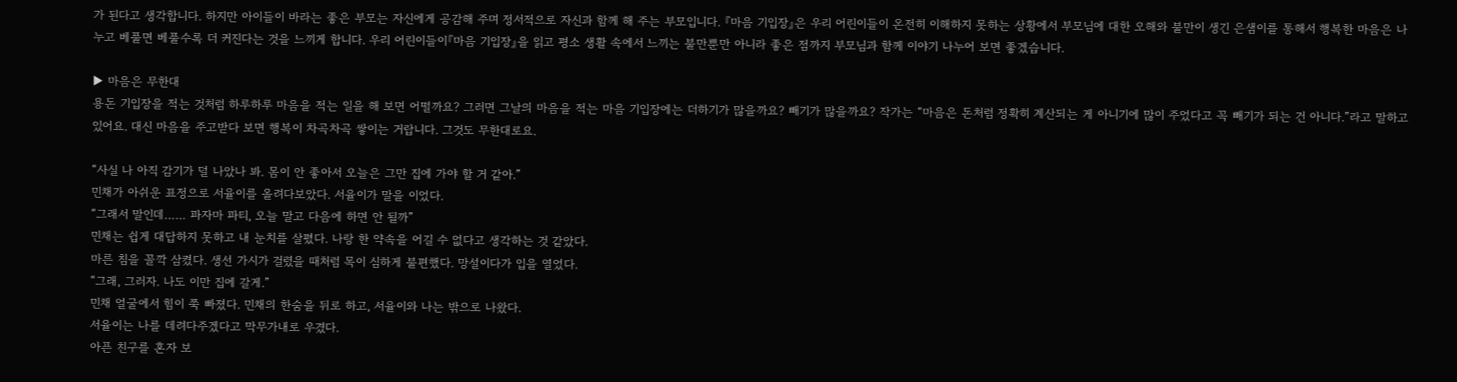가 된다고 생각합니다. 하지만 아이들이 바라는 좋은 부모는 자신에게 공감해 주며 정서적으로 자신과 함께 해 주는 부모입니다. 『마음 기입장』은 우리 어린이들이 온전히 이해하지 못하는 상황에서 부모님에 대한 오해와 불만이 생긴 은샘이를 통해서 행복한 마음은 나누고 베풀면 베풀수록 더 커진다는 것을 느끼게 합니다. 우리 어린이들이『마음 기입장』을 읽고 평소 생활 속에서 느끼는 불만뿐만 아니라 좋은 점까지 부모님과 함께 이야기 나누어 보면 좋겠습니다.

▶ 마음은 무한대
용돈 기입장을 적는 것처럼 하루하루 마음을 적는 일을 해 보면 어떨까요? 그러면 그날의 마음을 적는 마음 기입장에는 더하기가 많을까요? 빼기가 많을까요? 작가는 “마음은 돈처럼 정확히 계산되는 게 아니기에 많이 주었다고 꼭 빼기가 되는 건 아니다.”라고 말하고 있어요. 대신 마음을 주고받다 보면 행복이 차곡차곡 쌓이는 거랍니다. 그것도 무한대로요.

“사실 나 아직 감기가 덜 나았나 봐. 몸이 안 좋아서 오늘은 그만 집에 가야 할 거 같아.”
민채가 아쉬운 표정으로 서율이를 올려다보았다. 서율이가 말을 이었다.
“그래서 말인데…… 파자마 파티, 오늘 말고 다음에 하면 안 될까”
민채는 쉽게 대답하지 못하고 내 눈치를 살폈다. 나랑 한 약속을 어길 수 없다고 생각하는 것 같았다.
마른 침을 꼴깍 삼켰다. 생선 가시가 걸렸을 때처럼 목이 심하게 불편했다. 망설이다가 입을 열었다.
“그래, 그러자. 나도 이만 집에 갈게.”
민채 얼굴에서 힘이 쭉 빠졌다. 민채의 한숨을 뒤로 하고, 서율이와 나는 밖으로 나왔다.
서율이는 나를 데려다주겠다고 막무가내로 우겼다.
아픈 친구를 혼자 보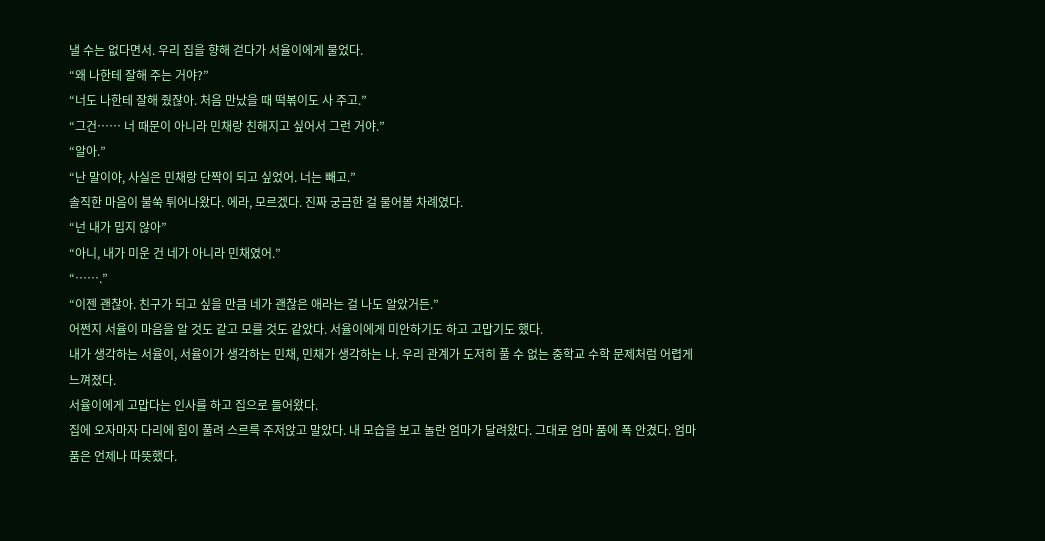낼 수는 없다면서. 우리 집을 향해 걷다가 서율이에게 물었다.
“왜 나한테 잘해 주는 거야?”
“너도 나한테 잘해 줬잖아. 처음 만났을 때 떡볶이도 사 주고.”
“그건…… 너 때문이 아니라 민채랑 친해지고 싶어서 그런 거야.”
“알아.”
“난 말이야, 사실은 민채랑 단짝이 되고 싶었어. 너는 빼고.”
솔직한 마음이 불쑥 튀어나왔다. 에라, 모르겠다. 진짜 궁금한 걸 물어볼 차례였다.
“넌 내가 밉지 않아”
“아니, 내가 미운 건 네가 아니라 민채였어.”
“…….”
“이젠 괜찮아. 친구가 되고 싶을 만큼 네가 괜찮은 애라는 걸 나도 알았거든.”
어쩐지 서율이 마음을 알 것도 같고 모를 것도 같았다. 서율이에게 미안하기도 하고 고맙기도 했다.
내가 생각하는 서율이, 서율이가 생각하는 민채, 민채가 생각하는 나. 우리 관계가 도저히 풀 수 없는 중학교 수학 문제처럼 어렵게 느껴졌다.
서율이에게 고맙다는 인사를 하고 집으로 들어왔다.
집에 오자마자 다리에 힘이 풀려 스르륵 주저앉고 말았다. 내 모습을 보고 놀란 엄마가 달려왔다. 그대로 엄마 품에 폭 안겼다. 엄마 품은 언제나 따뜻했다.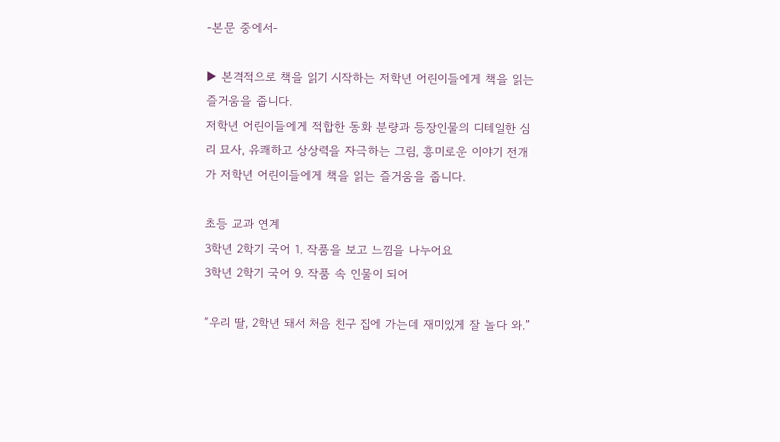-본문 중에서-

▶ 본격적으로 책을 읽기 시작하는 저학년 어린이들에게 책을 읽는 즐거움을 줍니다.
저학년 어린이들에게 적합한 동화 분량과 등장인물의 디테일한 심리 묘사, 유쾌하고 상상력을 자극하는 그림, 흥미로운 이야기 전개가 저학년 어린이들에게 책을 읽는 즐거움을 줍니다.

초등 교과 연계
3학년 2학기 국어 1. 작품을 보고 느낌을 나누어요
3학년 2학기 국어 9. 작품 속 인물이 되어

“우리 딸, 2학년 돼서 처음 친구 집에 가는데 재미있게 잘 놀다 와.”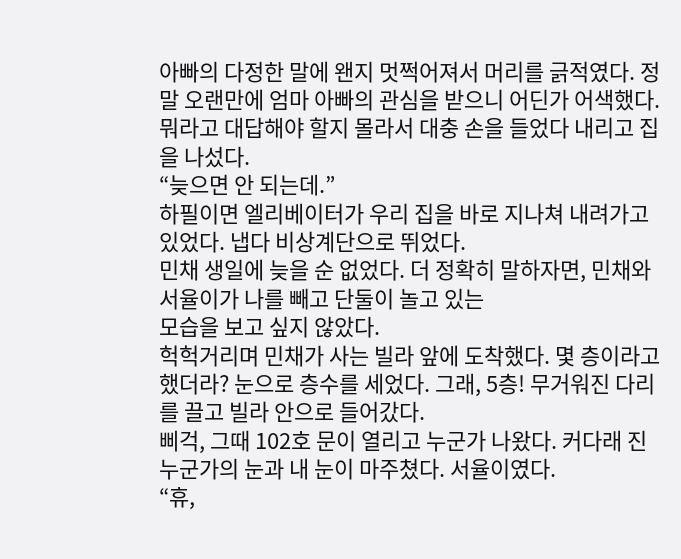아빠의 다정한 말에 왠지 멋쩍어져서 머리를 긁적였다. 정말 오랜만에 엄마 아빠의 관심을 받으니 어딘가 어색했다. 뭐라고 대답해야 할지 몰라서 대충 손을 들었다 내리고 집을 나섰다.
“늦으면 안 되는데.”
하필이면 엘리베이터가 우리 집을 바로 지나쳐 내려가고 있었다. 냅다 비상계단으로 뛰었다.
민채 생일에 늦을 순 없었다. 더 정확히 말하자면, 민채와 서율이가 나를 빼고 단둘이 놀고 있는
모습을 보고 싶지 않았다.
헉헉거리며 민채가 사는 빌라 앞에 도착했다. 몇 층이라고 했더라? 눈으로 층수를 세었다. 그래, 5층! 무거워진 다리를 끌고 빌라 안으로 들어갔다.
삐걱, 그때 102호 문이 열리고 누군가 나왔다. 커다래 진 누군가의 눈과 내 눈이 마주쳤다. 서율이였다.
“휴,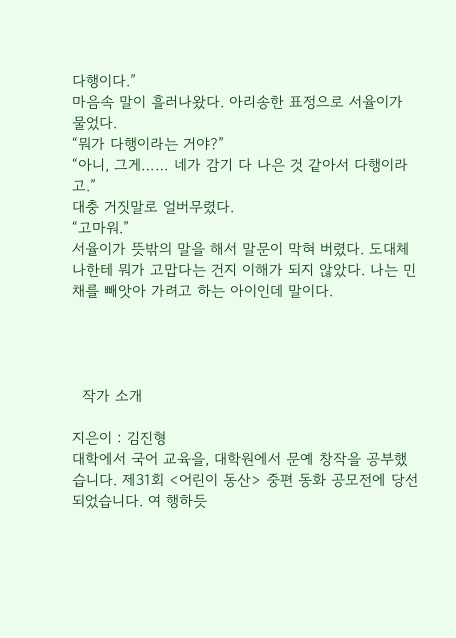다행이다.”
마음속 말이 흘러나왔다. 아리송한 표정으로 서율이가 물었다.
“뭐가 다행이라는 거야?”
“아니, 그게…… 네가 감기 다 나은 것 같아서 다행이라고.”
대충 거짓말로 얼버무렸다.
“고마워.”
서율이가 뜻밖의 말을 해서 말문이 막혀 버렸다. 도대체 나한테 뭐가 고맙다는 건지 이해가 되지 않았다. 나는 민채를 빼앗아 가려고 하는 아이인데 말이다.




  작가 소개

지은이 : 김진형
대학에서 국어 교육을, 대학원에서 문예 창작을 공부했습니다. 제31회 <어린이 동산> 중편 동화 공모전에 당선되었습니다. 여 행하듯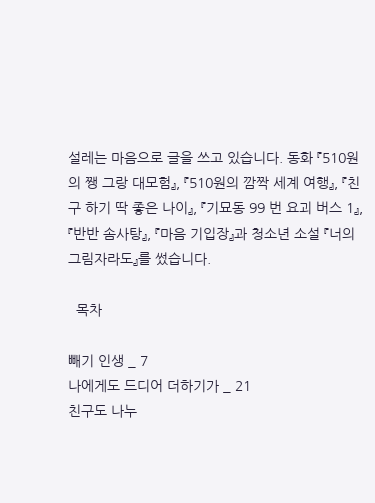설레는 마음으로 글을 쓰고 있습니다. 동화 『510원의 쨍 그랑 대모험』, 『510원의 깜짝 세계 여행』, 『친구 하기 딱 좋은 나이』, 『기묘동 99 번 요괴 버스 1』, 『반반 솜사탕』, 『마음 기입장』과 청소년 소설 『너의 그림자라도』를 썼습니다.

  목차

빼기 인생 _ 7
나에게도 드디어 더하기가 _ 21
친구도 나누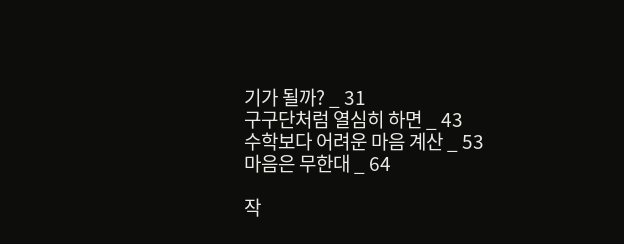기가 될까? _ 31
구구단처럼 열심히 하면 _ 43
수학보다 어려운 마음 계산 _ 53
마음은 무한대 _ 64

작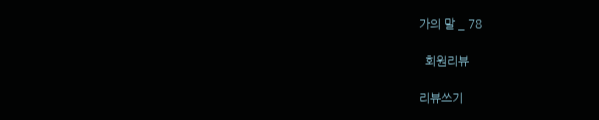가의 말 _ 78

  회원리뷰

리뷰쓰기